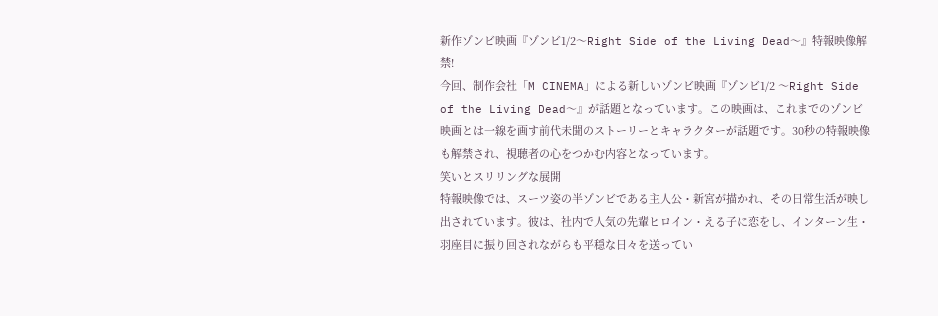新作ゾンビ映画『ゾンビ1/2〜Right Side of the Living Dead〜』特報映像解禁!
今回、制作会社「M CINEMA」による新しいゾンビ映画『ゾンビ1/2 〜Right Side of the Living Dead〜』が話題となっています。この映画は、これまでのゾンビ映画とは一線を画す前代未聞のストーリーとキャラクターが話題です。30秒の特報映像も解禁され、視聴者の心をつかむ内容となっています。
笑いとスリリングな展開
特報映像では、スーツ姿の半ゾンビである主人公・新宮が描かれ、その日常生活が映し出されています。彼は、社内で人気の先輩ヒロイン・える子に恋をし、インターン生・羽座目に振り回されながらも平穏な日々を送ってい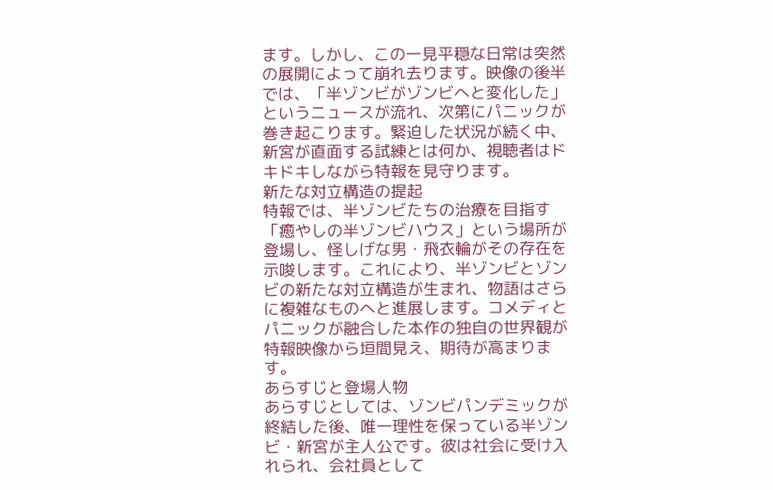ます。しかし、この一見平穏な日常は突然の展開によって崩れ去ります。映像の後半では、「半ゾンビがゾンビへと変化した」というニュースが流れ、次第にパニックが巻き起こります。緊迫した状況が続く中、新宮が直面する試練とは何か、視聴者はドキドキしながら特報を見守ります。
新たな対立構造の提起
特報では、半ゾンビたちの治療を目指す「癒やしの半ゾンビハウス」という場所が登場し、怪しげな男・飛衣輪がその存在を示唆します。これにより、半ゾンビとゾンビの新たな対立構造が生まれ、物語はさらに複雑なものへと進展します。コメディとパニックが融合した本作の独自の世界観が特報映像から垣間見え、期待が高まります。
あらすじと登場人物
あらすじとしては、ゾンビパンデミックが終結した後、唯一理性を保っている半ゾンビ・新宮が主人公です。彼は社会に受け入れられ、会社員として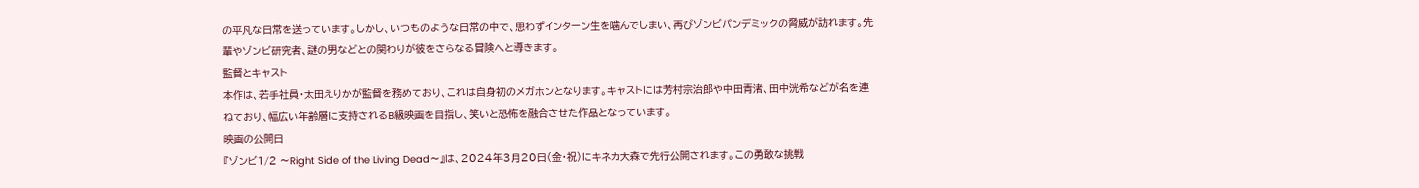の平凡な日常を送っています。しかし、いつものような日常の中で、思わずインターン生を噛んでしまい、再びゾンビパンデミックの脅威が訪れます。先輩やゾンビ研究者、謎の男などとの関わりが彼をさらなる冒険へと導きます。
監督とキャスト
本作は、若手社員・太田えりかが監督を務めており、これは自身初のメガホンとなります。キャストには芳村宗治郎や中田青渚、田中洸希などが名を連ねており、幅広い年齢層に支持されるB級映画を目指し、笑いと恐怖を融合させた作品となっています。
映画の公開日
『ゾンビ1/2 〜Right Side of the Living Dead〜』は、2024年3月20日(金・祝)にキネカ大森で先行公開されます。この勇敢な挑戦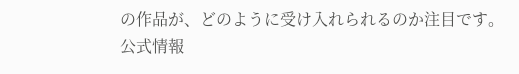の作品が、どのように受け入れられるのか注目です。
公式情報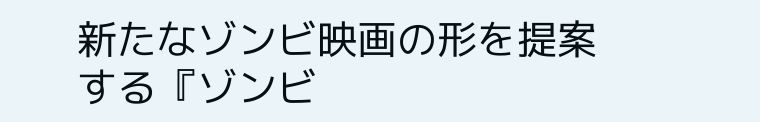新たなゾンビ映画の形を提案する『ゾンビ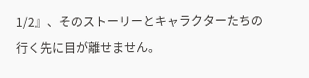1/2』、そのストーリーとキャラクターたちの行く先に目が離せません。